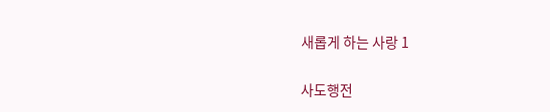새롭게 하는 사랑 1

사도행전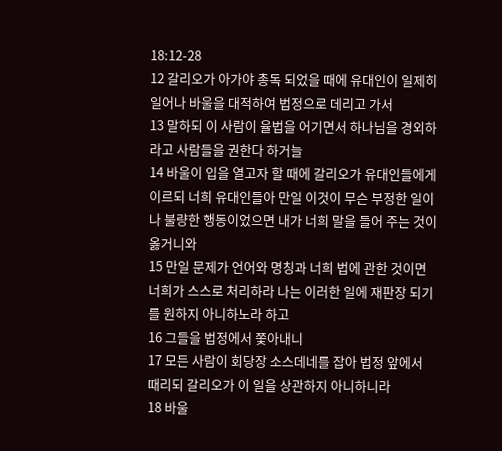18:12-28
12 갈리오가 아가야 총독 되었을 때에 유대인이 일제히 일어나 바울을 대적하여 법정으로 데리고 가서
13 말하되 이 사람이 율법을 어기면서 하나님을 경외하라고 사람들을 권한다 하거늘
14 바울이 입을 열고자 할 때에 갈리오가 유대인들에게 이르되 너희 유대인들아 만일 이것이 무슨 부정한 일이나 불량한 행동이었으면 내가 너희 말을 들어 주는 것이 옳거니와
15 만일 문제가 언어와 명칭과 너희 법에 관한 것이면 너희가 스스로 처리하라 나는 이러한 일에 재판장 되기를 원하지 아니하노라 하고
16 그들을 법정에서 쫓아내니
17 모든 사람이 회당장 소스데네를 잡아 법정 앞에서 때리되 갈리오가 이 일을 상관하지 아니하니라
18 바울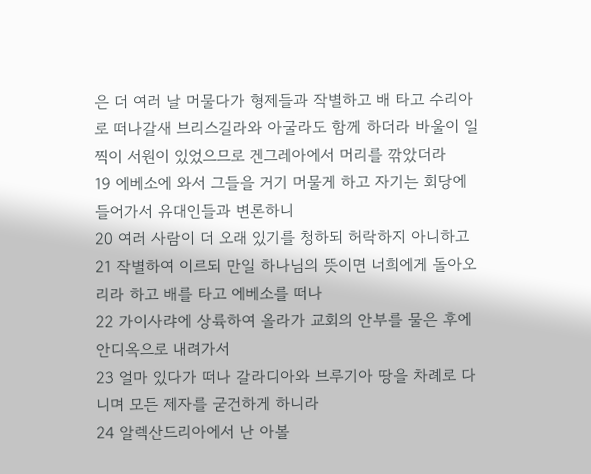은 더 여러 날 머물다가 형제들과 작별하고 배 타고 수리아로 떠나갈새 브리스길라와 아굴라도 함께 하더라 바울이 일찍이 서원이 있었으므로 겐그레아에서 머리를 깎았더라
19 에베소에 와서 그들을 거기 머물게 하고 자기는 회당에 들어가서 유대인들과 변론하니
20 여러 사람이 더 오래 있기를 청하되 허락하지 아니하고
21 작별하여 이르되 만일 하나님의 뜻이면 너희에게 돌아오리라 하고 배를 타고 에베소를 떠나
22 가이사랴에 상륙하여 올라가 교회의 안부를 물은 후에 안디옥으로 내려가서
23 얼마 있다가 떠나 갈라디아와 브루기아 땅을 차례로 다니며 모든 제자를 굳건하게 하니라
24 알렉산드리아에서 난 아볼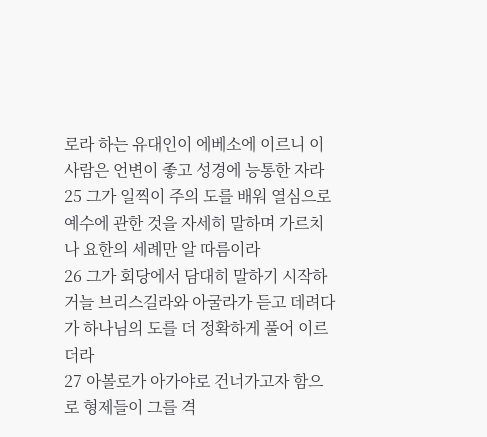로라 하는 유대인이 에베소에 이르니 이 사람은 언변이 좋고 성경에 능통한 자라
25 그가 일찍이 주의 도를 배워 열심으로 예수에 관한 것을 자세히 말하며 가르치나 요한의 세례만 알 따름이라
26 그가 회당에서 담대히 말하기 시작하거늘 브리스길라와 아굴라가 듣고 데려다가 하나님의 도를 더 정확하게 풀어 이르더라
27 아볼로가 아가야로 건너가고자 함으로 형제들이 그를 격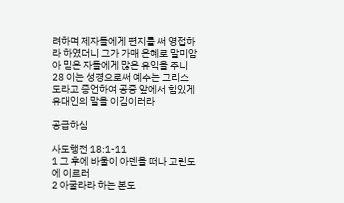려하며 제자들에게 편지를 써 영접하라 하였더니 그가 가매 은혜로 말미암아 믿은 자들에게 많은 유익을 주니
28 이는 성경으로써 예수는 그리스도라고 증언하여 공중 앞에서 힘있게 유대인의 말을 이김이러라

공급하심

사도행전 18:1-11
1 그 후에 바울이 아덴을 떠나 고린도에 이르러
2 아굴라라 하는 본도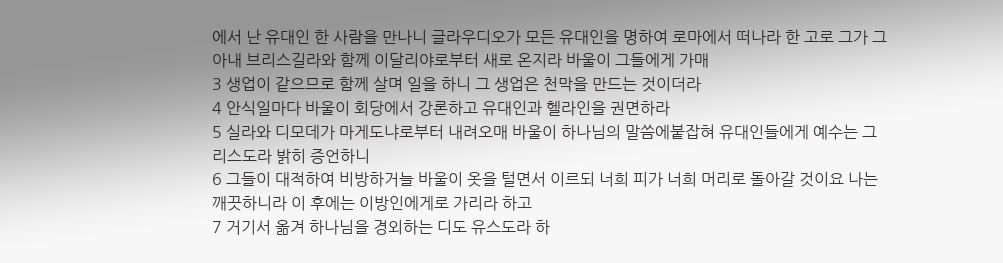에서 난 유대인 한 사람을 만나니 글라우디오가 모든 유대인을 명하여 로마에서 떠나라 한 고로 그가 그 아내 브리스길라와 함께 이달리야로부터 새로 온지라 바울이 그들에게 가매
3 생업이 같으므로 함께 살며 일을 하니 그 생업은 천막을 만드는 것이더라
4 안식일마다 바울이 회당에서 강론하고 유대인과 헬라인을 권면하라
5 실라와 디모데가 마게도냐로부터 내려오매 바울이 하나님의 말씀에붙잡혀 유대인들에게 예수는 그리스도라 밝히 증언하니
6 그들이 대적하여 비방하거늘 바울이 옷을 털면서 이르되 너희 피가 너희 머리로 돌아갈 것이요 나는 깨끗하니라 이 후에는 이방인에게로 가리라 하고
7 거기서 옮겨 하나님을 경외하는 디도 유스도라 하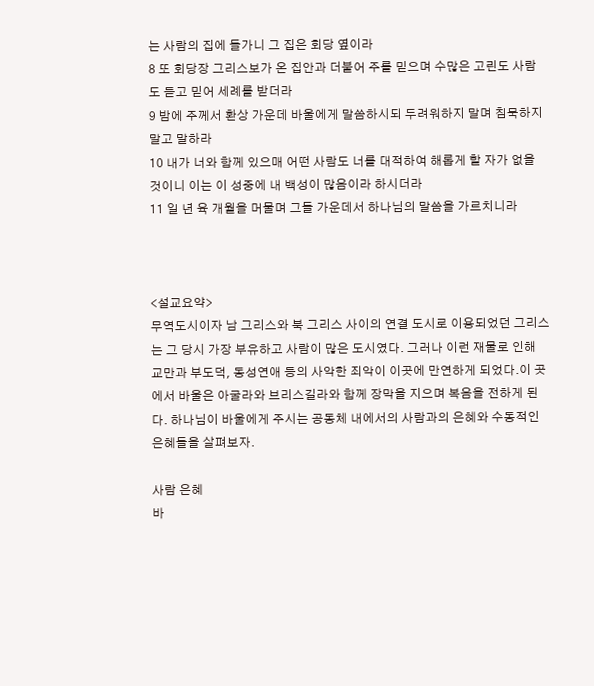는 사람의 집에 들가니 그 집은 회당 옆이라
8 또 회당장 그리스보가 온 집안과 더불어 주를 믿으며 수많은 고린도 사람도 듣고 믿어 세례를 받더라
9 밤에 주께서 환상 가운데 바울에게 말씀하시되 두려워하지 말며 침묵하지 말고 말하라
10 내가 너와 함께 있으매 어떤 사람도 너를 대적하여 해롭게 할 자가 없을 것이니 이는 이 성중에 내 백성이 많음이라 하시더라
11 일 년 육 개월을 머물며 그들 가운데서 하나님의 말씀을 가르치니라



<설교요약>
무역도시이자 남 그리스와 북 그리스 사이의 연결 도시로 이용되었던 그리스는 그 당시 가장 부유하고 사람이 많은 도시였다. 그러나 이런 재물로 인해 교만과 부도덕, 동성연애 등의 사악한 죄악이 이곳에 만연하게 되었다.이 곳에서 바울은 아굴라와 브리스길라와 함께 장막을 지으며 복음을 전하게 된다. 하나님이 바울에게 주시는 공동체 내에서의 사람과의 은혜와 수동적인 은혜들을 살펴보자.

사람 은혜
바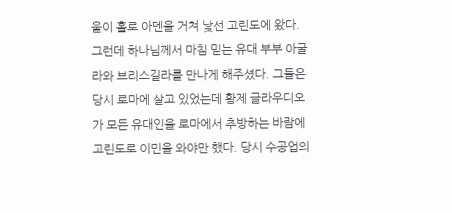울이 홀로 아덴을 거쳐 낯선 고린도에 왔다. 그런데 하나님께서 마침 믿는 유대 부부 아굴라와 브리스길라를 만나게 해주셨다. 그들은 당시 로마에 살고 있었는데 황제 글라우디오가 모든 유대인을 로마에서 추방하는 바람에 고린도로 이민을 와야만 했다. 당시 수공업의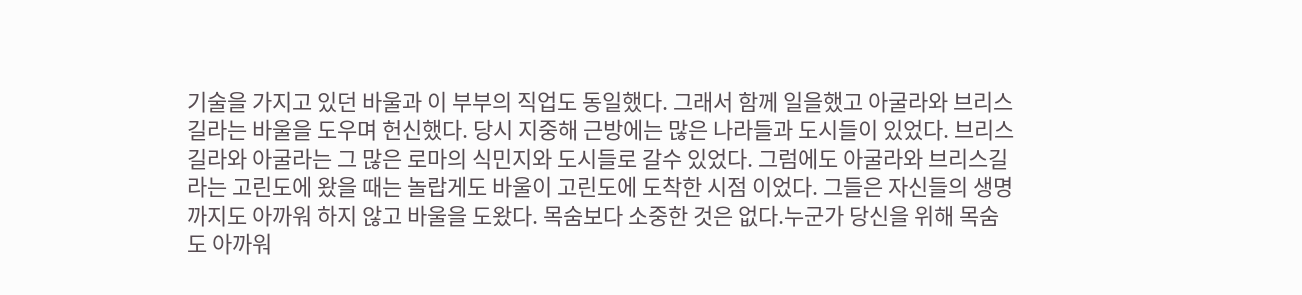기술을 가지고 있던 바울과 이 부부의 직업도 동일했다. 그래서 함께 일을했고 아굴라와 브리스길라는 바울을 도우며 헌신했다. 당시 지중해 근방에는 많은 나라들과 도시들이 있었다. 브리스길라와 아굴라는 그 많은 로마의 식민지와 도시들로 갈수 있었다. 그럼에도 아굴라와 브리스길라는 고린도에 왔을 때는 놀랍게도 바울이 고린도에 도착한 시점 이었다. 그들은 자신들의 생명까지도 아까워 하지 않고 바울을 도왔다. 목숨보다 소중한 것은 없다.누군가 당신을 위해 목숨도 아까워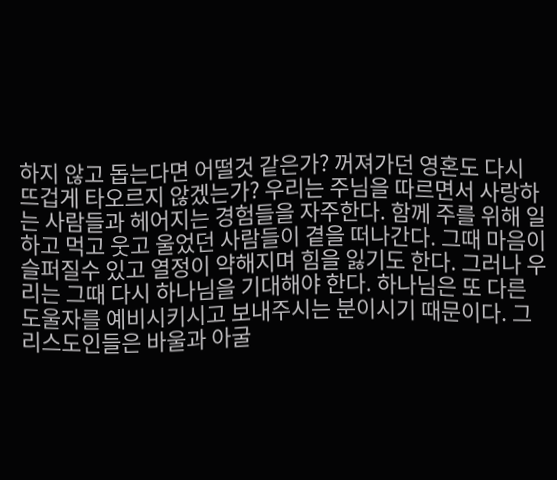하지 않고 돕는다면 어떨것 같은가? 꺼져가던 영혼도 다시 뜨겁게 타오르지 않겠는가? 우리는 주님을 따르면서 사랑하는 사람들과 헤어지는 경험들을 자주한다. 함께 주를 위해 일하고 먹고 웃고 울었던 사람들이 곁을 떠나간다. 그때 마음이 슬퍼질수 있고 열정이 약해지며 힘을 잃기도 한다. 그러나 우리는 그때 다시 하나님을 기대해야 한다. 하나님은 또 다른 도울자를 예비시키시고 보내주시는 분이시기 때문이다. 그리스도인들은 바울과 아굴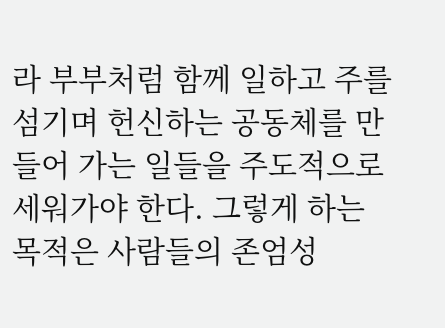라 부부처럼 함께 일하고 주를 섬기며 헌신하는 공동체를 만들어 가는 일들을 주도적으로 세워가야 한다. 그렇게 하는 목적은 사람들의 존엄성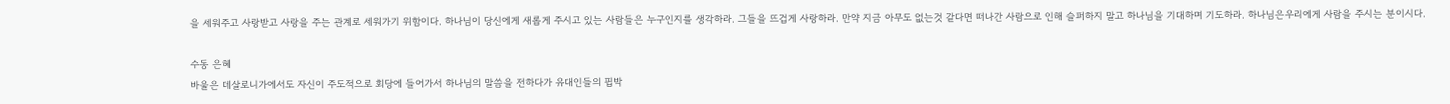을 세워주고 사랑받고 사랑을 주는 관계로 세워가기 위함이다. 하나님이 당신에게 새롭게 주시고 있는 사람들은 누구인지를 생각하라. 그들을 뜨겁게 사랑하라. 만약 지금 아무도 없는것 같다면 떠나간 사람으로 인해 슬퍼하지 말고 하나님을 기대하며 기도하라. 하나님은우리에게 사람을 주시는 분이시다.

수동 은혜
바울은 데살로니가에서도 자신이 주도적으로 회당에 들어가서 하나님의 말씀을 전하다가 유대인들의 핍박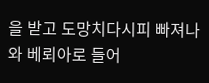을 받고 도망치다시피 빠져나와 베뢰아로 들어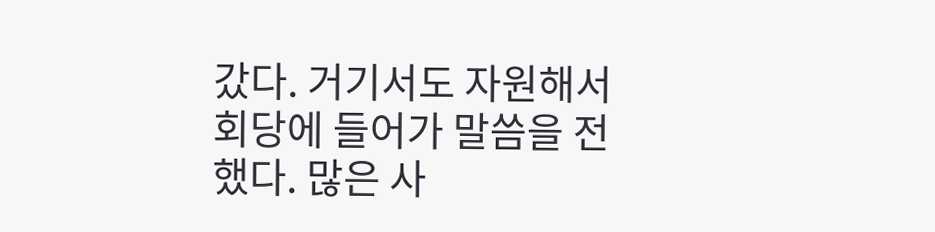갔다. 거기서도 자원해서 회당에 들어가 말씀을 전했다. 많은 사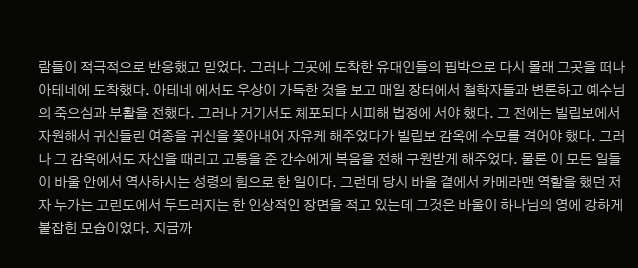람들이 적극적으로 반응했고 믿었다. 그러나 그곳에 도착한 유대인들의 핍박으로 다시 몰래 그곳을 떠나 아테네에 도착했다. 아테네 에서도 우상이 가득한 것을 보고 매일 장터에서 철학자들과 변론하고 예수님의 죽으심과 부활을 전했다. 그러나 거기서도 체포되다 시피해 법정에 서야 했다. 그 전에는 빌립보에서 자원해서 귀신들린 여종을 귀신을 쫓아내어 자유케 해주었다가 빌립보 감옥에 수모를 격어야 했다. 그러나 그 감옥에서도 자신을 때리고 고통을 준 간수에게 복음을 전해 구원받게 해주었다. 물론 이 모든 일들이 바울 안에서 역사하시는 성령의 힘으로 한 일이다. 그런데 당시 바울 곁에서 카메라맨 역할을 했던 저자 누가는 고린도에서 두드러지는 한 인상적인 장면을 적고 있는데 그것은 바울이 하나님의 영에 강하게 붙잡힌 모습이었다. 지금까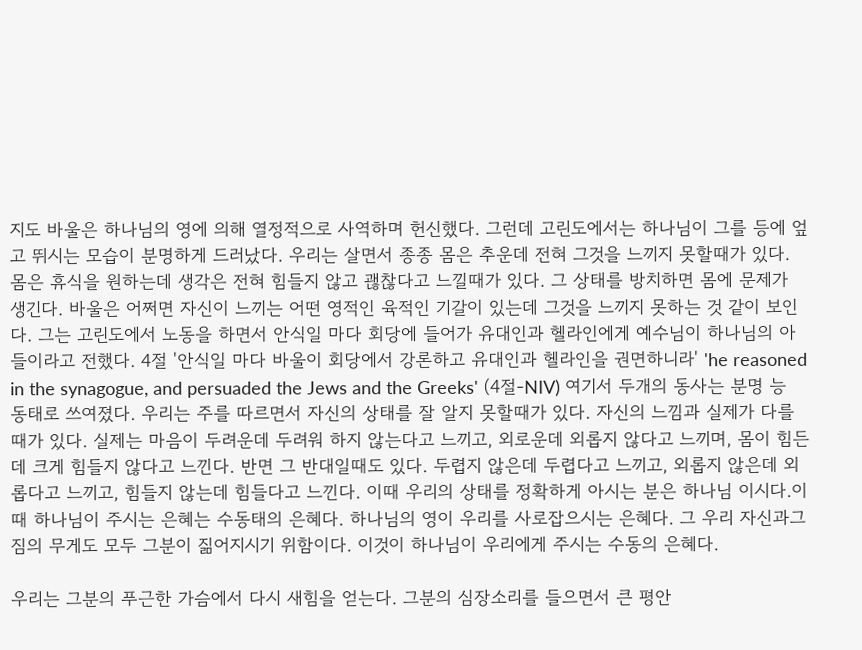지도 바울은 하나님의 영에 의해 열정적으로 사역하며 헌신했다. 그런데 고린도에서는 하나님이 그를 등에 엎고 뛰시는 모습이 분명하게 드러났다. 우리는 살면서 종종 몸은 추운데 전혀 그것을 느끼지 못할때가 있다. 몸은 휴식을 원하는데 생각은 전혀 힘들지 않고 괞찮다고 느낄때가 있다. 그 상태를 방치하면 몸에 문제가 생긴다. 바울은 어쩌면 자신이 느끼는 어떤 영적인 육적인 기갈이 있는데 그것을 느끼지 못하는 것 같이 보인다. 그는 고린도에서 노동을 하면서 안식일 마다 회당에 들어가 유대인과 헬라인에게 예수님이 하나님의 아들이라고 전했다. 4절 '안식일 마다 바울이 회당에서 강론하고 유대인과 헬라인을 권면하니라' 'he reasoned in the synagogue, and persuaded the Jews and the Greeks' (4절-NIV) 여기서 두개의 동사는 분명 능동태로 쓰여졌다. 우리는 주를 따르면서 자신의 상태를 잘 알지 못할때가 있다. 자신의 느낌과 실제가 다를때가 있다. 실제는 마음이 두려운데 두려워 하지 않는다고 느끼고, 외로운데 외롭지 않다고 느끼며, 몸이 힘든데 크게 힘들지 않다고 느낀다. 반면 그 반대일때도 있다. 두렵지 않은데 두렵다고 느끼고, 외롭지 않은데 외롭다고 느끼고, 힘들지 않는데 힘들다고 느낀다. 이때 우리의 상태를 정확하게 아시는 분은 하나님 이시다.이때 하나님이 주시는 은혜는 수동태의 은혜다. 하나님의 영이 우리를 사로잡으시는 은혜다. 그 우리 자신과그 짐의 무게도 모두 그분이 짊어지시기 위함이다. 이것이 하나님이 우리에게 주시는 수동의 은혜다.

우리는 그분의 푸근한 가슴에서 다시 새힘을 얻는다. 그분의 심장소리를 들으면서 큰 평안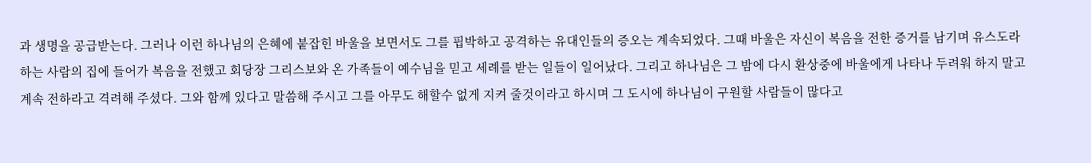과 생명을 공급받는다. 그러나 이런 하나님의 은혜에 붙잡힌 바울을 보면서도 그를 핍박하고 공격하는 유대인들의 증오는 계속되었다. 그때 바울은 자신이 복음을 전한 증거를 남기며 유스도라하는 사람의 집에 들어가 복음을 전했고 회당장 그리스보와 온 가족들이 예수님을 믿고 세례를 받는 일들이 일어났다. 그리고 하나님은 그 밤에 다시 환상중에 바울에게 나타나 두려워 하지 말고 계속 전하라고 격려해 주셨다. 그와 함께 있다고 말씀해 주시고 그를 아무도 해할수 없게 지켜 줄것이라고 하시며 그 도시에 하나님이 구원할 사람들이 많다고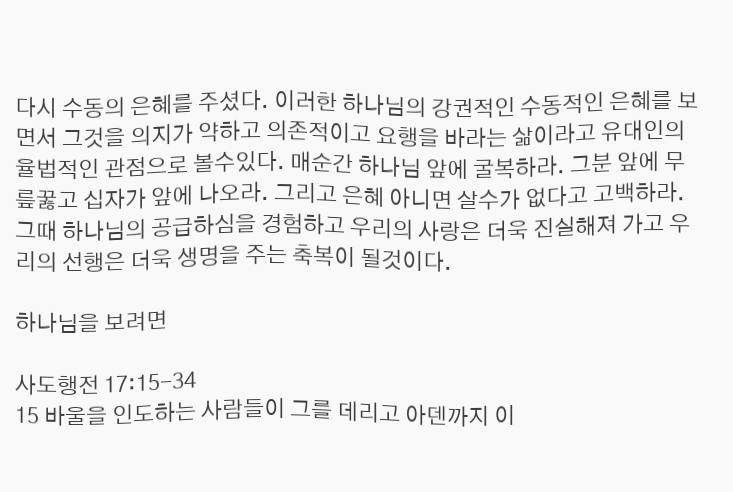다시 수동의 은혜를 주셨다. 이러한 하나님의 강권적인 수동적인 은혜를 보면서 그것을 의지가 약하고 의존적이고 요행을 바라는 삶이라고 유대인의 율법적인 관점으로 볼수있다. 매순간 하나님 앞에 굴복하라. 그분 앞에 무릎꿇고 십자가 앞에 나오라. 그리고 은혜 아니면 살수가 없다고 고백하라. 그때 하나님의 공급하심을 경험하고 우리의 사랑은 더욱 진실해져 가고 우리의 선행은 더욱 생명을 주는 축복이 될것이다.

하나님을 보려면

사도행전 17:15-34
15 바울을 인도하는 사람들이 그를 데리고 아덴까지 이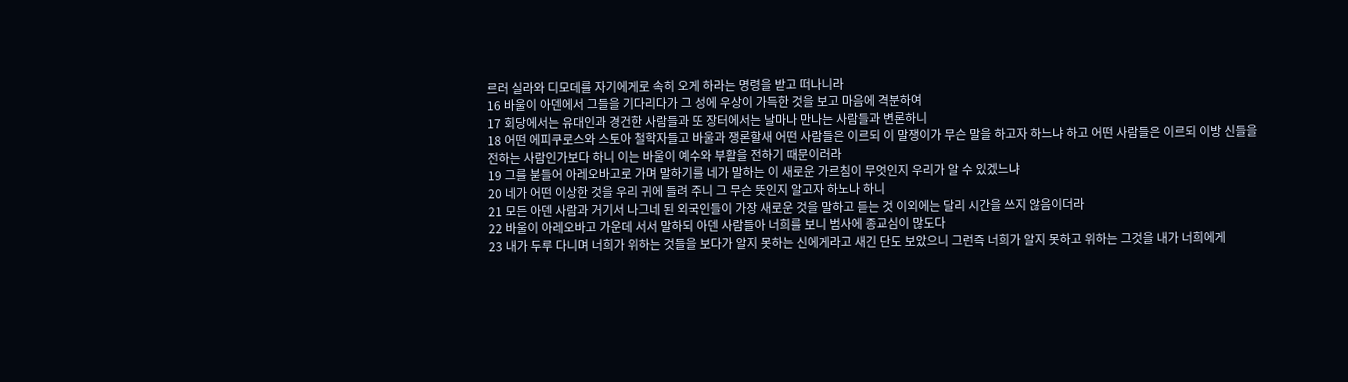르러 실라와 디모데를 자기에게로 속히 오게 하라는 명령을 받고 떠나니라
16 바울이 아덴에서 그들을 기다리다가 그 성에 우상이 가득한 것을 보고 마음에 격분하여
17 회당에서는 유대인과 경건한 사람들과 또 장터에서는 날마나 만나는 사람들과 변론하니
18 어떤 에피쿠로스와 스토아 철학자들고 바울과 쟁론할새 어떤 사람들은 이르되 이 말쟁이가 무슨 말을 하고자 하느냐 하고 어떤 사람들은 이르되 이방 신들을 전하는 사람인가보다 하니 이는 바울이 예수와 부활을 전하기 때문이러라
19 그를 붇들어 아레오바고로 가며 말하기를 네가 말하는 이 새로운 가르침이 무엇인지 우리가 알 수 있겠느냐
20 네가 어떤 이상한 것을 우리 귀에 들려 주니 그 무슨 뜻인지 알고자 하노나 하니
21 모든 아덴 사람과 거기서 나그네 된 외국인들이 가장 새로운 것을 말하고 듣는 것 이외에는 달리 시간을 쓰지 않음이더라
22 바울이 아레오바고 가운데 서서 말하되 아덴 사람들아 너희를 보니 범사에 종교심이 많도다
23 내가 두루 다니며 너희가 위하는 것들을 보다가 알지 못하는 신에게라고 새긴 단도 보았으니 그런즉 너희가 알지 못하고 위하는 그것을 내가 너희에게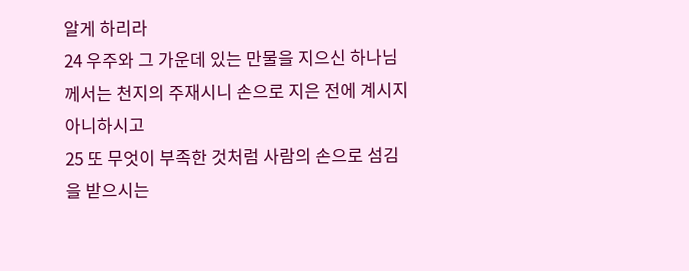알게 하리라
24 우주와 그 가운데 있는 만물을 지으신 하나님께서는 천지의 주재시니 손으로 지은 전에 계시지 아니하시고
25 또 무엇이 부족한 것처럼 사람의 손으로 섬김을 받으시는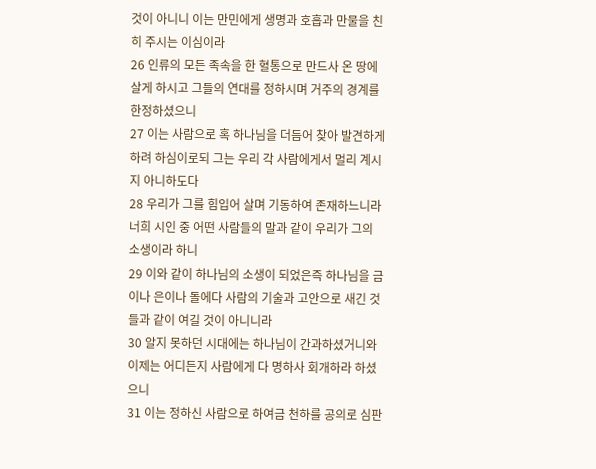것이 아니니 이는 만민에게 생명과 호흡과 만물을 친히 주시는 이심이라
26 인류의 모든 족속을 한 혈통으로 만드사 온 땅에 살게 하시고 그들의 연대를 정하시며 거주의 경계를 한정하셨으니
27 이는 사람으로 혹 하나님을 더듬어 찾아 발견하게 하려 하심이로되 그는 우리 각 사람에게서 멀리 계시지 아니하도다
28 우리가 그를 힘입어 살며 기동하여 존재하느니라 너희 시인 중 어떤 사람들의 말과 같이 우리가 그의 소생이라 하니
29 이와 같이 하나님의 소생이 되었은즉 하나님을 금이나 은이나 돌에다 사람의 기술과 고안으로 새긴 것들과 같이 여길 것이 아니니라
30 알지 못하던 시대에는 하나님이 간과하셨거니와 이제는 어디든지 사람에게 다 명하사 회개하라 하셨으니
31 이는 정하신 사람으로 하여금 천하를 공의로 심판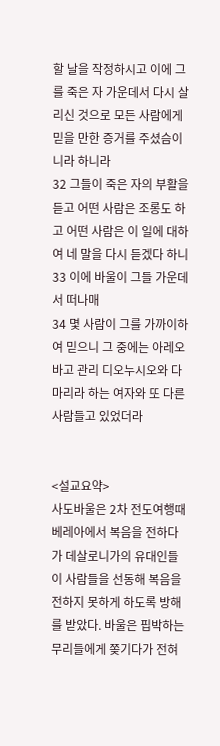할 날을 작정하시고 이에 그를 죽은 자 가운데서 다시 살리신 것으로 모든 사람에게 믿을 만한 증거를 주셨슴이니라 하니라
32 그들이 죽은 자의 부활을 듣고 어떤 사람은 조롱도 하고 어떤 사람은 이 일에 대하여 네 말을 다시 듣겠다 하니
33 이에 바울이 그들 가운데서 떠나매
34 몇 사람이 그를 가까이하여 믿으니 그 중에는 아레오바고 관리 디오누시오와 다마리라 하는 여자와 또 다른 사람들고 있었더라


<설교요약>
사도바울은 2차 전도여행때 베레아에서 복음을 전하다가 데살로니가의 유대인들이 사람들을 선동해 복음을 전하지 못하게 하도록 방해를 받았다. 바울은 핍박하는 무리들에게 쫒기다가 전혀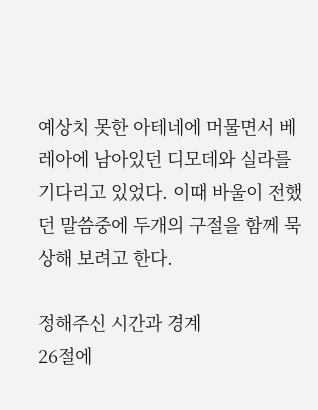예상치 못한 아테네에 머물면서 베레아에 남아있던 디모데와 실라를 기다리고 있었다. 이때 바울이 전했던 말씀중에 두개의 구절을 함께 묵상해 보려고 한다.

정해주신 시간과 경계
26절에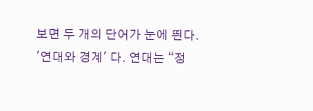보면 두 개의 단어가 눈에 띈다. '연대와 경계' 다. 연대는 “정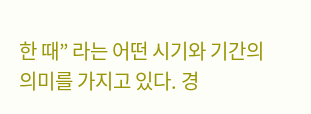한 때” 라는 어떤 시기와 기간의 의미를 가지고 있다. 경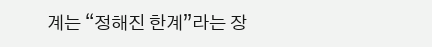계는 “정해진 한계”라는 장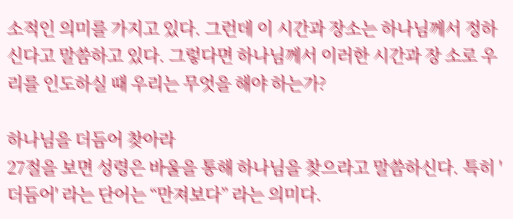소적인 의미를 가지고 있다. 그런데 이 시간과 장소는 하나님께서 정하신다고 말씀하고 있다. 그렇다면 하나님께서 이러한 시간과 장 소로 우리를 인도하실 때 우리는 무엇을 해야 하는가?

하나님을 더듬어 찾아라
27절을 보면 성령은 바울을 통해 하나님을 찾으라고 말씀하신다. 특히 '더듬어' 라는 단어는 “만져보다” 라는 의미다.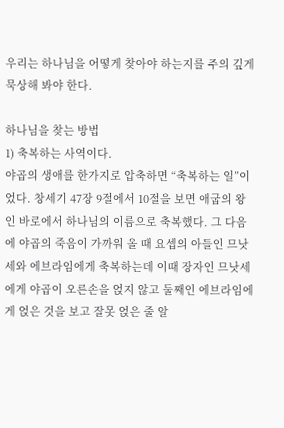우리는 하나님을 어떻게 찾아야 하는지를 주의 깊게 묵상해 봐야 한다.

하나님을 찾는 방법
1) 축복하는 사역이다.
야곱의 생애를 한가지로 압축하면 “축복하는 일”이었다. 창세기 47장 9절에서 10절을 보면 애굽의 왕인 바로에서 하나님의 이름으로 축복했다. 그 다음에 야곱의 죽음이 가까워 올 때 요셉의 아들인 므낫세와 에브라임에게 축복하는데 이때 장자인 므낫세에게 야곱이 오른손을 얹지 않고 둘째인 에브라임에게 얹은 것을 보고 잘못 얹은 줄 알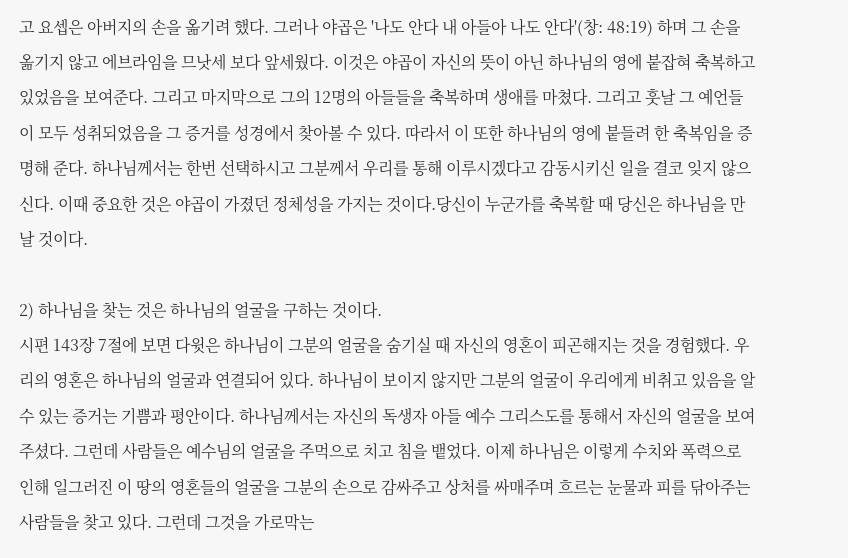고 요셉은 아버지의 손을 옮기려 했다. 그러나 야곱은 '나도 안다 내 아들아 나도 안다'(창: 48:19) 하며 그 손을 옮기지 않고 에브라임을 므낫세 보다 앞세웠다. 이것은 야곱이 자신의 뜻이 아닌 하나님의 영에 붙잡혀 축복하고 있었음을 보여준다. 그리고 마지막으로 그의 12명의 아들들을 축복하며 생애를 마쳤다. 그리고 훗날 그 예언들이 모두 성취되었음을 그 증거를 성경에서 찾아볼 수 있다. 따라서 이 또한 하나님의 영에 붙들려 한 축복임을 증명해 준다. 하나님께서는 한번 선택하시고 그분께서 우리를 통해 이루시겠다고 감동시키신 일을 결코 잊지 않으신다. 이때 중요한 것은 야곱이 가졌던 정체성을 가지는 것이다.당신이 누군가를 축복할 때 당신은 하나님을 만날 것이다.

2) 하나님을 찾는 것은 하나님의 얼굴을 구하는 것이다.
시편 143장 7절에 보면 다윗은 하나님이 그분의 얼굴을 숨기실 때 자신의 영혼이 피곤해지는 것을 경험했다. 우리의 영혼은 하나님의 얼굴과 연결되어 있다. 하나님이 보이지 않지만 그분의 얼굴이 우리에게 비취고 있음을 알 수 있는 증거는 기쁨과 평안이다. 하나님께서는 자신의 독생자 아들 예수 그리스도를 통해서 자신의 얼굴을 보여주셨다. 그런데 사람들은 예수님의 얼굴을 주먹으로 치고 침을 뱉었다. 이제 하나님은 이렇게 수치와 폭력으로 인해 일그러진 이 땅의 영혼들의 얼굴을 그분의 손으로 감싸주고 상처를 싸매주며 흐르는 눈물과 피를 닦아주는 사람들을 찾고 있다. 그런데 그것을 가로막는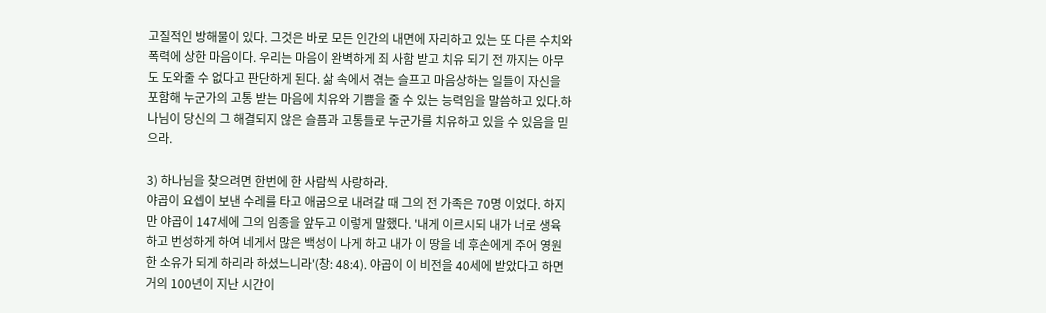고질적인 방해물이 있다. 그것은 바로 모든 인간의 내면에 자리하고 있는 또 다른 수치와 폭력에 상한 마음이다. 우리는 마음이 완벽하게 죄 사함 받고 치유 되기 전 까지는 아무도 도와줄 수 없다고 판단하게 된다. 삶 속에서 겪는 슬프고 마음상하는 일들이 자신을 포함해 누군가의 고통 받는 마음에 치유와 기쁨을 줄 수 있는 능력임을 말씀하고 있다.하나님이 당신의 그 해결되지 않은 슬픔과 고통들로 누군가를 치유하고 있을 수 있음을 믿으라.

3) 하나님을 찾으려면 한번에 한 사람씩 사랑하라.
야곱이 요셉이 보낸 수레를 타고 애굽으로 내려갈 때 그의 전 가족은 70명 이었다. 하지만 야곱이 147세에 그의 임종을 앞두고 이렇게 말했다. '내게 이르시되 내가 너로 생육하고 번성하게 하여 네게서 많은 백성이 나게 하고 내가 이 땅을 네 후손에게 주어 영원한 소유가 되게 하리라 하셨느니라'(창: 48:4). 야곱이 이 비전을 40세에 받았다고 하면 거의 100년이 지난 시간이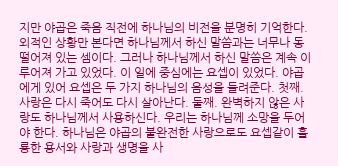지만 야곱은 죽음 직전에 하나님의 비전을 분명히 기억한다. 외적인 상황만 본다면 하나님께서 하신 말씀과는 너무나 동떨어져 있는 셈이다. 그러나 하나님께서 하신 말씀은 계속 이루어져 가고 있었다. 이 일에 중심에는 요셉이 있었다. 야곱에게 있어 요셉은 두 가지 하나님의 음성을 들려준다. 첫째. 사랑은 다시 죽어도 다시 살아난다. 둘째. 완벽하지 않은 사랑도 하나님께서 사용하신다. 우리는 하나님께 소망을 두어야 한다. 하나님은 야곱의 불완전한 사랑으로도 요셉같이 훌룡한 용서와 사랑과 생명을 사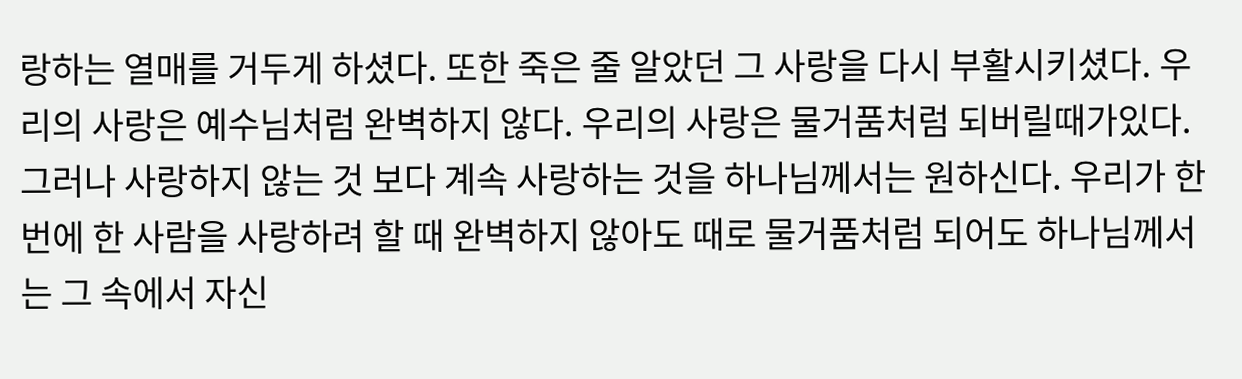랑하는 열매를 거두게 하셨다. 또한 죽은 줄 알았던 그 사랑을 다시 부활시키셨다. 우리의 사랑은 예수님처럼 완벽하지 않다. 우리의 사랑은 물거품처럼 되버릴때가있다. 그러나 사랑하지 않는 것 보다 계속 사랑하는 것을 하나님께서는 원하신다. 우리가 한번에 한 사람을 사랑하려 할 때 완벽하지 않아도 때로 물거품처럼 되어도 하나님께서는 그 속에서 자신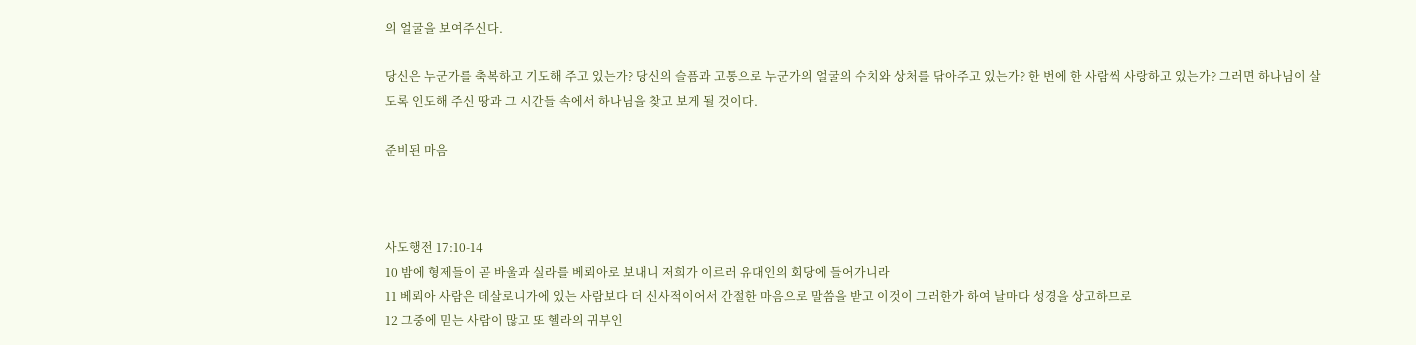의 얼굴을 보여주신다.

당신은 누군가를 축복하고 기도해 주고 있는가? 당신의 슬픔과 고통으로 누군가의 얼굴의 수치와 상처를 닦아주고 있는가? 한 번에 한 사람씩 사랑하고 있는가? 그러면 하나님이 살도록 인도해 주신 땅과 그 시간들 속에서 하나님을 찾고 보게 될 것이다.

준비된 마음



사도행전 17:10-14
10 밤에 형제들이 곧 바울과 실라를 베뢰아로 보내니 저희가 이르러 유대인의 회당에 들어가니라
11 베뢰아 사람은 데살로니가에 있는 사람보다 더 신사적이어서 간절한 마음으로 말씀을 받고 이것이 그러한가 하여 날마다 성경을 상고하므로
12 그중에 믿는 사람이 많고 또 헬라의 귀부인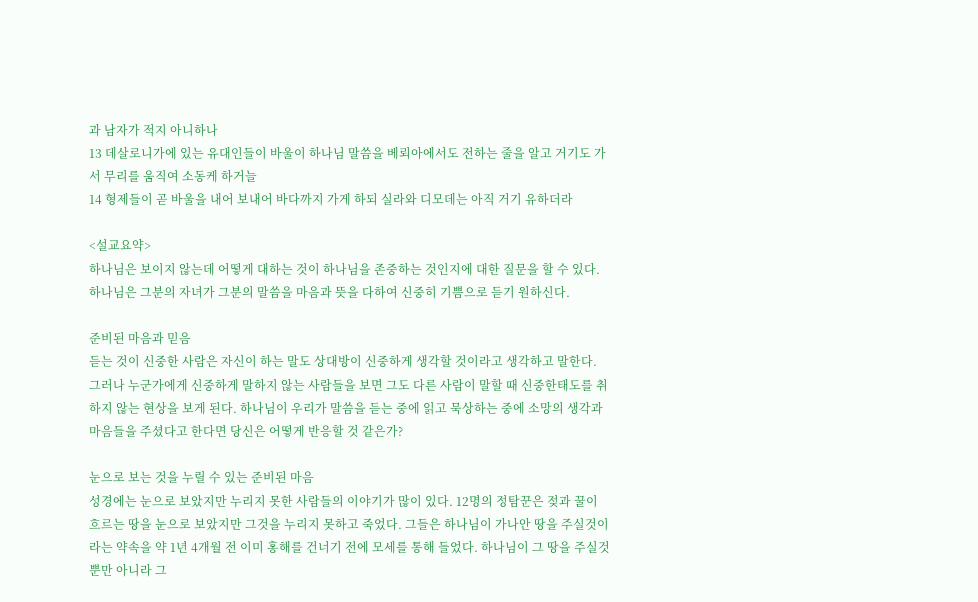과 남자가 적지 아니하나
13 데살로니가에 있는 유대인들이 바울이 하나님 말씀을 베뢰아에서도 전하는 줄을 알고 거기도 가서 무리를 움직여 소동케 하거늘
14 형제들이 곧 바울을 내어 보내어 바다까지 가게 하되 실라와 디모데는 아직 거기 유하더라

<설교요약>
하나님은 보이지 않는데 어떻게 대하는 것이 하나님을 존중하는 것인지에 대한 질문을 할 수 있다. 하나님은 그분의 자녀가 그분의 말씀을 마음과 뜻을 다하여 신중히 기쁨으로 듣기 원하신다.

준비된 마음과 믿음
듣는 것이 신중한 사람은 자신이 하는 말도 상대방이 신중하게 생각할 것이라고 생각하고 말한다. 그러나 누군가에게 신중하게 말하지 않는 사람들을 보면 그도 다른 사람이 말할 때 신중한태도를 취하지 않는 현상을 보게 된다. 하나님이 우리가 말씀을 듣는 중에 읽고 묵상하는 중에 소망의 생각과 마음들을 주셨다고 한다면 당신은 어떻게 반응할 것 같은가?

눈으로 보는 것을 누릴 수 있는 준비된 마음
성경에는 눈으로 보았지만 누리지 못한 사람들의 이야기가 많이 있다. 12명의 정탐꾼은 젖과 꿀이 흐르는 땅을 눈으로 보았지만 그것을 누리지 못하고 죽었다. 그들은 하나님이 가나안 땅을 주실것이라는 약속을 약 1년 4개월 전 이미 홍해를 건너기 전에 모세를 통해 들었다. 하나님이 그 땅을 주실것 뿐만 아니라 그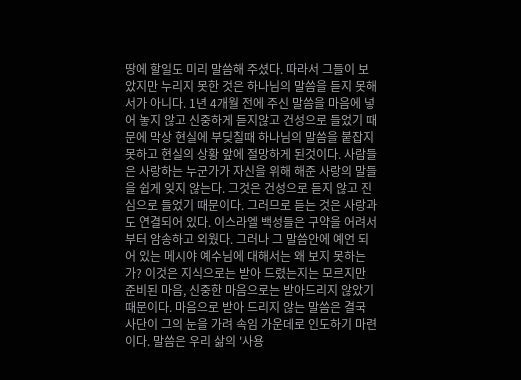땅에 할일도 미리 말씀해 주셨다. 따라서 그들이 보았지만 누리지 못한 것은 하나님의 말씀을 듣지 못해서가 아니다. 1년 4개월 전에 주신 말씀을 마음에 넣어 놓지 않고 신중하게 듣지않고 건성으로 들었기 때문에 막상 현실에 부딪칠때 하나님의 말씀을 붙잡지 못하고 현실의 상황 앞에 절망하게 된것이다. 사람들은 사랑하는 누군가가 자신을 위해 해준 사랑의 말들을 쉽게 잊지 않는다. 그것은 건성으로 듣지 않고 진심으로 들었기 때문이다. 그러므로 듣는 것은 사랑과도 연결되어 있다. 이스라엘 백성들은 구약을 어려서부터 암송하고 외웠다. 그러나 그 말씀안에 예언 되어 있는 메시야 예수님에 대해서는 왜 보지 못하는가? 이것은 지식으로는 받아 드렸는지는 모르지만 준비된 마음, 신중한 마음으로는 받아드리지 않았기 때문이다. 마음으로 받아 드리지 않는 말씀은 결국 사단이 그의 눈을 가려 속임 가운데로 인도하기 마련이다. 말씀은 우리 삶의 '사용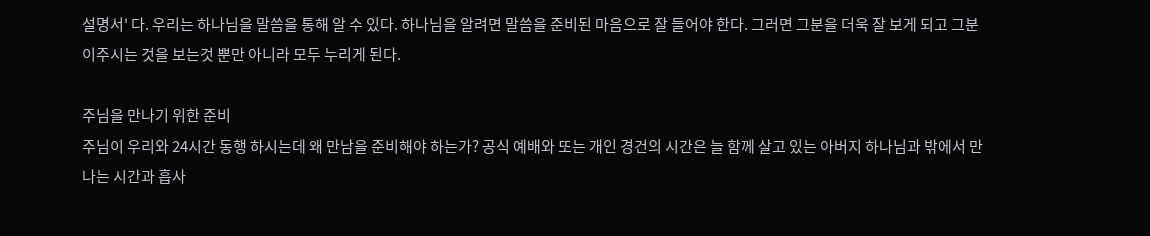설명서' 다. 우리는 하나님을 말씀을 통해 알 수 있다. 하나님을 알려면 말씀을 준비된 마음으로 잘 들어야 한다. 그러면 그분을 더욱 잘 보게 되고 그분이주시는 것을 보는것 뿐만 아니라 모두 누리게 된다.

주님을 만나기 위한 준비
주님이 우리와 24시간 동행 하시는데 왜 만남을 준비해야 하는가? 공식 예배와 또는 개인 경건의 시간은 늘 함께 살고 있는 아버지 하나님과 밖에서 만나는 시간과 흡사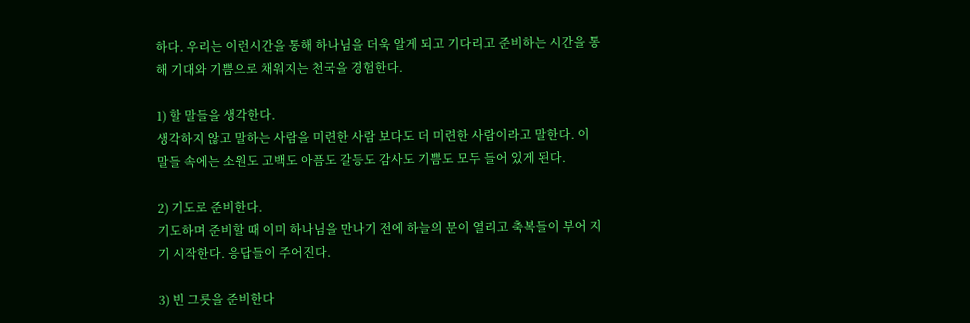하다. 우리는 이런시간을 통해 하나님을 더욱 알게 되고 기다리고 준비하는 시간을 통해 기대와 기쁨으로 채워지는 천국을 경험한다.

1) 할 말들을 생각한다.
생각하지 않고 말하는 사람을 미련한 사람 보다도 더 미련한 사람이라고 말한다. 이 말들 속에는 소원도 고백도 아픔도 갈등도 감사도 기쁨도 모두 들어 있게 된다.

2) 기도로 준비한다.
기도하며 준비할 때 이미 하나님을 만나기 전에 하늘의 문이 열리고 축복들이 부어 지기 시작한다. 응답들이 주어진다.

3) 빈 그릇을 준비한다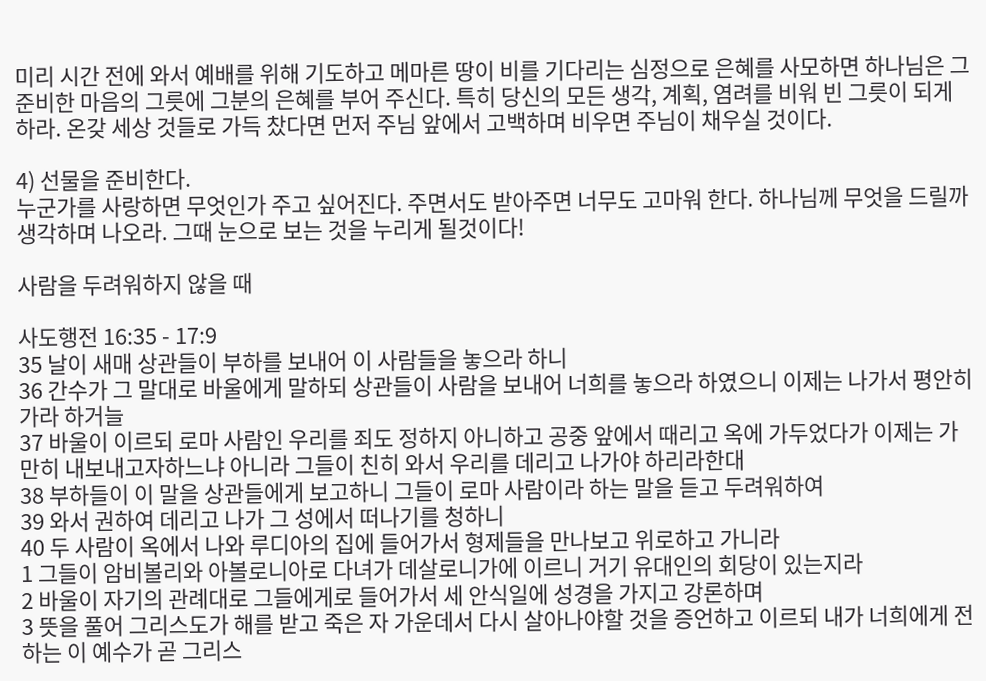미리 시간 전에 와서 예배를 위해 기도하고 메마른 땅이 비를 기다리는 심정으로 은혜를 사모하면 하나님은 그 준비한 마음의 그릇에 그분의 은혜를 부어 주신다. 특히 당신의 모든 생각, 계획, 염려를 비워 빈 그릇이 되게 하라. 온갖 세상 것들로 가득 찼다면 먼저 주님 앞에서 고백하며 비우면 주님이 채우실 것이다.

4) 선물을 준비한다.
누군가를 사랑하면 무엇인가 주고 싶어진다. 주면서도 받아주면 너무도 고마워 한다. 하나님께 무엇을 드릴까 생각하며 나오라. 그때 눈으로 보는 것을 누리게 될것이다!

사람을 두려워하지 않을 때

사도행전 16:35 - 17:9
35 날이 새매 상관들이 부하를 보내어 이 사람들을 놓으라 하니
36 간수가 그 말대로 바울에게 말하되 상관들이 사람을 보내어 너희를 놓으라 하였으니 이제는 나가서 평안히 가라 하거늘
37 바울이 이르되 로마 사람인 우리를 죄도 정하지 아니하고 공중 앞에서 때리고 옥에 가두었다가 이제는 가만히 내보내고자하느냐 아니라 그들이 친히 와서 우리를 데리고 나가야 하리라한대
38 부하들이 이 말을 상관들에게 보고하니 그들이 로마 사람이라 하는 말을 듣고 두려워하여
39 와서 권하여 데리고 나가 그 성에서 떠나기를 청하니
40 두 사람이 옥에서 나와 루디아의 집에 들어가서 형제들을 만나보고 위로하고 가니라
1 그들이 암비볼리와 아볼로니아로 다녀가 데살로니가에 이르니 거기 유대인의 회당이 있는지라
2 바울이 자기의 관례대로 그들에게로 들어가서 세 안식일에 성경을 가지고 강론하며
3 뜻을 풀어 그리스도가 해를 받고 죽은 자 가운데서 다시 살아나야할 것을 증언하고 이르되 내가 너희에게 전하는 이 예수가 곧 그리스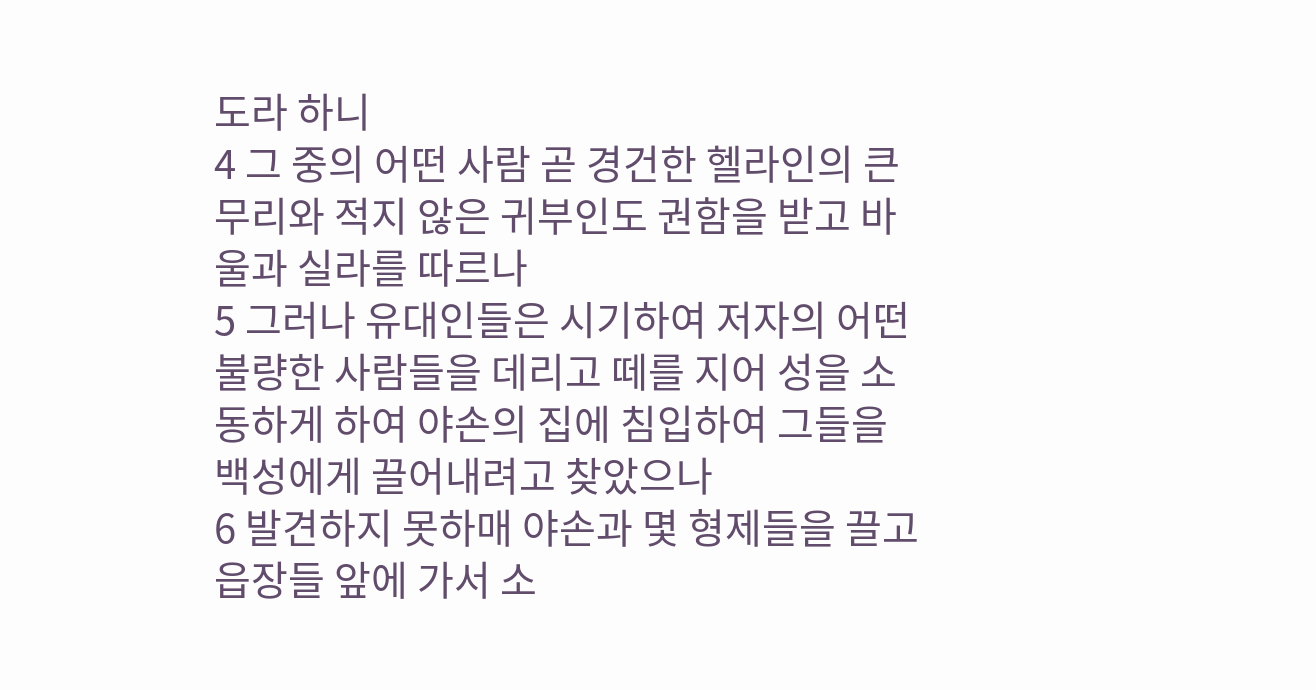도라 하니
4 그 중의 어떤 사람 곧 경건한 헬라인의 큰 무리와 적지 않은 귀부인도 권함을 받고 바울과 실라를 따르나
5 그러나 유대인들은 시기하여 저자의 어떤 불량한 사람들을 데리고 떼를 지어 성을 소동하게 하여 야손의 집에 침입하여 그들을 백성에게 끌어내려고 찾았으나
6 발견하지 못하매 야손과 몇 형제들을 끌고 읍장들 앞에 가서 소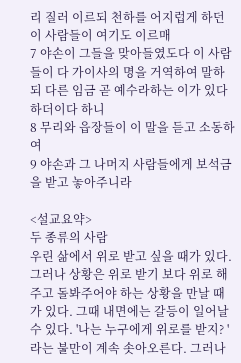리 질러 이르되 천하를 어지럽게 하던 이 사람들이 여기도 이르매
7 야손이 그들을 맞아들였도다 이 사람들이 다 가이사의 명을 거역하여 말하되 다른 임금 곧 예수라하는 이가 있다 하더이다 하니
8 무리와 읍장들이 이 말을 듣고 소동하여
9 야손과 그 나머지 사람들에게 보석금을 받고 놓아주니라

<설교요약>
두 종류의 사람
우린 삶에서 위로 받고 싶을 때가 있다. 그러나 상황은 위로 받기 보다 위로 해주고 돌봐주어야 하는 상황을 만날 때가 있다. 그때 내면에는 갈등이 일어날수 있다. '나는 누구에게 위로를 받지? '라는 불만이 계속 솟아오른다. 그러나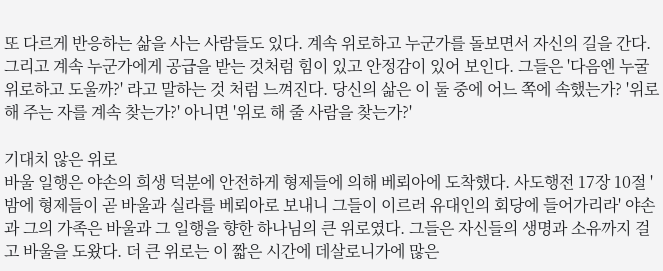또 다르게 반응하는 삶을 사는 사람들도 있다. 계속 위로하고 누군가를 돌보면서 자신의 길을 간다. 그리고 계속 누군가에게 공급을 받는 것처럼 힘이 있고 안정감이 있어 보인다. 그들은 '다음엔 누굴 위로하고 도울까?' 라고 말하는 것 처럼 느껴진다. 당신의 삶은 이 둘 중에 어느 쪽에 속했는가? '위로 해 주는 자를 계속 찾는가?' 아니면 '위로 해 줄 사람을 찾는가?'

기대치 않은 위로
바울 일행은 야손의 희생 덕분에 안전하게 형제들에 의해 베뢰아에 도착했다. 사도행전 17장 10절 '밤에 형제들이 곧 바울과 실라를 베뢰아로 보내니 그들이 이르러 유대인의 회당에 들어가리라' 야손과 그의 가족은 바울과 그 일행을 향한 하나님의 큰 위로였다. 그들은 자신들의 생명과 소유까지 걸고 바울을 도왔다. 더 큰 위로는 이 짧은 시간에 데살로니가에 많은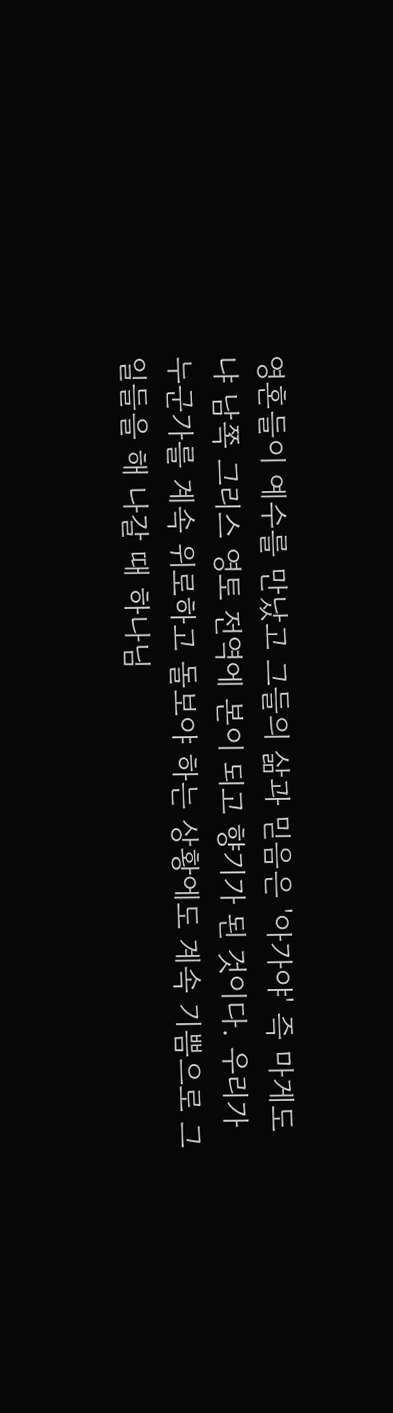영혼들이 예수를 만났고 그들의 삶과 믿음은 '아가야' 즉 마게도냐 남쪽 그리스 영토 전역에 본이 되고 향기가 된 것이다. 우리가 누군가를 계속 위로하고 돌보야 하는 상황에도 계속 기쁨으로 그 일들을 해 나갈 때 하나님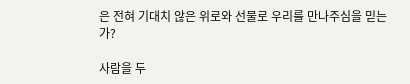은 전혀 기대치 않은 위로와 선물로 우리를 만나주심을 믿는가?

사람을 두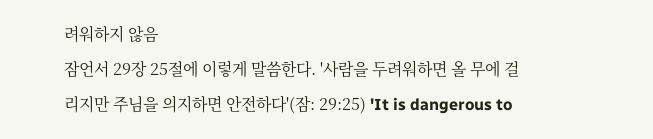려워하지 않음
잠언서 29장 25절에 이렇게 말씀한다. '사람을 두려워하면 올 무에 걸리지만 주님을 의지하면 안전하다'(잠: 29:25) 'It is dangerous to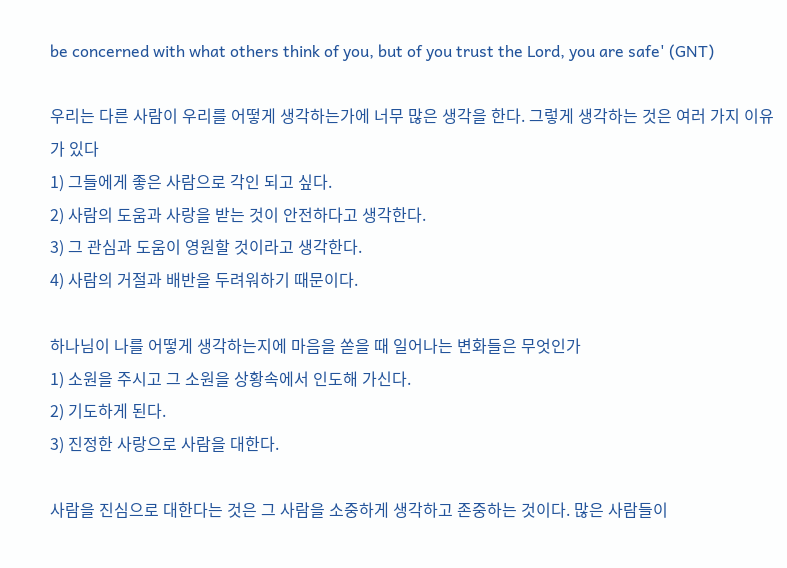be concerned with what others think of you, but of you trust the Lord, you are safe' (GNT)

우리는 다른 사람이 우리를 어떻게 생각하는가에 너무 많은 생각을 한다. 그렇게 생각하는 것은 여러 가지 이유가 있다
1) 그들에게 좋은 사람으로 각인 되고 싶다.
2) 사람의 도움과 사랑을 받는 것이 안전하다고 생각한다.
3) 그 관심과 도움이 영원할 것이라고 생각한다.
4) 사람의 거절과 배반을 두려워하기 때문이다.

하나님이 나를 어떻게 생각하는지에 마음을 쏟을 때 일어나는 변화들은 무엇인가
1) 소원을 주시고 그 소원을 상황속에서 인도해 가신다.
2) 기도하게 된다.
3) 진정한 사랑으로 사람을 대한다.

사람을 진심으로 대한다는 것은 그 사람을 소중하게 생각하고 존중하는 것이다. 많은 사람들이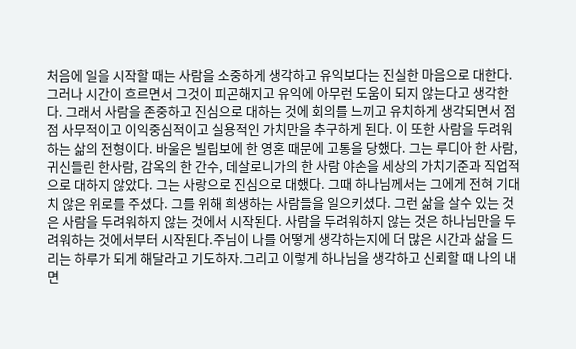처음에 일을 시작할 때는 사람을 소중하게 생각하고 유익보다는 진실한 마음으로 대한다. 그러나 시간이 흐르면서 그것이 피곤해지고 유익에 아무런 도움이 되지 않는다고 생각한다. 그래서 사람을 존중하고 진심으로 대하는 것에 회의를 느끼고 유치하게 생각되면서 점점 사무적이고 이익중심적이고 실용적인 가치만을 추구하게 된다. 이 또한 사람을 두려워하는 삶의 전형이다. 바울은 빌립보에 한 영혼 때문에 고통을 당했다. 그는 루디아 한 사람, 귀신들린 한사람, 감옥의 한 간수, 데살로니가의 한 사람 야손을 세상의 가치기준과 직업적으로 대하지 않았다. 그는 사랑으로 진심으로 대했다. 그때 하나님께서는 그에게 전혀 기대치 않은 위로를 주셨다. 그를 위해 희생하는 사람들을 일으키셨다. 그런 삶을 살수 있는 것은 사람을 두려워하지 않는 것에서 시작된다. 사람을 두려워하지 않는 것은 하나님만을 두려워하는 것에서부터 시작된다.주님이 나를 어떻게 생각하는지에 더 많은 시간과 삶을 드리는 하루가 되게 해달라고 기도하자.그리고 이렇게 하나님을 생각하고 신뢰할 때 나의 내면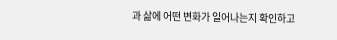과 삶에 어떤 변화가 일어나는지 확인하고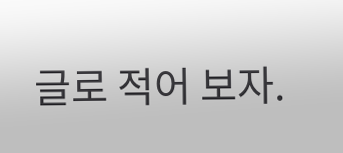글로 적어 보자.